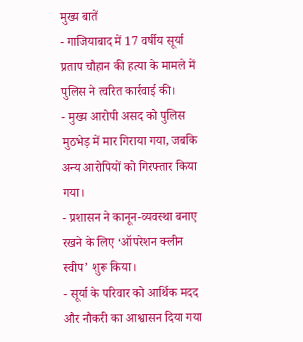मुख्य बातें
- गाजियाबाद में 17 वर्षीय सूर्या प्रताप चौहान की हत्या के मामले में पुलिस ने त्वरित कार्रवाई की।
- मुख्य आरोपी असद को पुलिस मुठभेड़ में मार गिराया गया, जबकि अन्य आरोपियों को गिरफ्तार किया गया।
- प्रशासन ने कानून-व्यवस्था बनाए रखने के लिए ‘ऑपरेशन क्लीन स्वीप’ शुरू किया।
- सूर्या के परिवार को आर्थिक मदद और नौकरी का आश्वासन दिया गया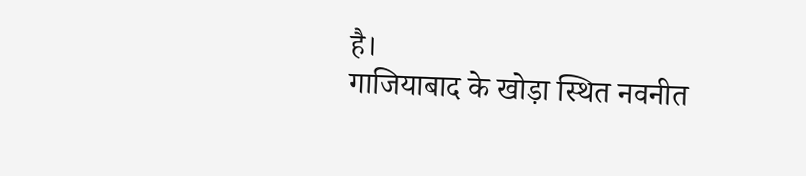है।
गाजियाबाद के खोड़ा स्थित नवनीत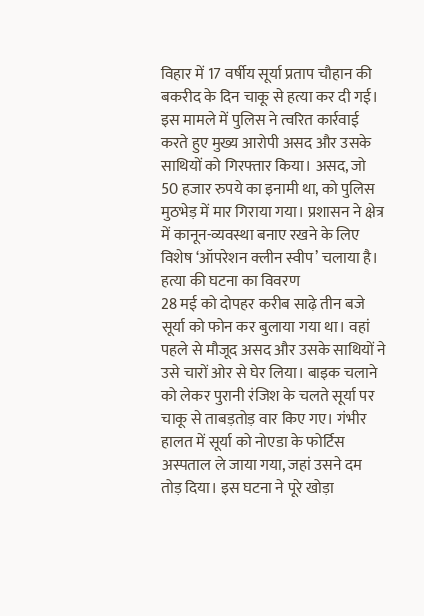विहार में 17 वर्षीय सूर्या प्रताप चौहान की बकरीद के दिन चाकू से हत्या कर दी गई। इस मामले में पुलिस ने त्वरित कार्रवाई करते हुए मुख्य आरोपी असद और उसके साथियों को गिरफ्तार किया। असद, जो 50 हजार रुपये का इनामी था, को पुलिस मुठभेड़ में मार गिराया गया। प्रशासन ने क्षेत्र में कानून-व्यवस्था बनाए रखने के लिए विशेष ‘ऑपरेशन क्लीन स्वीप’ चलाया है।
हत्या की घटना का विवरण
28 मई को दोपहर करीब साढ़े तीन बजे सूर्या को फोन कर बुलाया गया था। वहां पहले से मौजूद असद और उसके साथियों ने उसे चारों ओर से घेर लिया। बाइक चलाने को लेकर पुरानी रंजिश के चलते सूर्या पर चाकू से ताबड़तोड़ वार किए गए। गंभीर हालत में सूर्या को नोएडा के फोर्टिस अस्पताल ले जाया गया, जहां उसने दम तोड़ दिया। इस घटना ने पूरे खोड़ा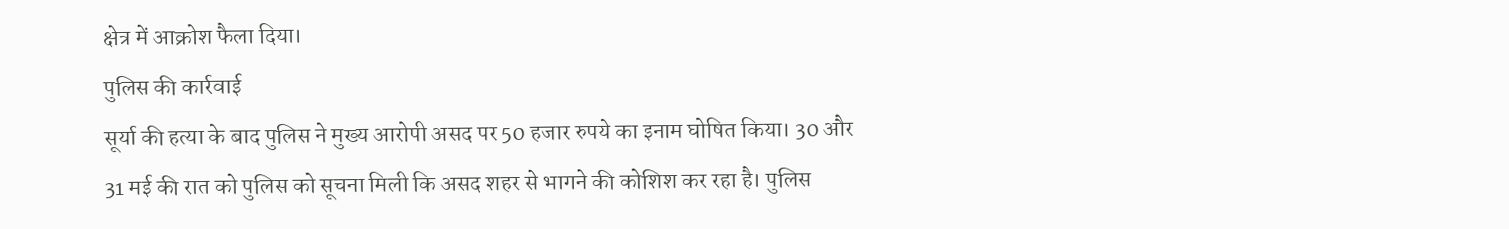क्षेत्र में आक्रोश फैला दिया।
पुलिस की कार्रवाई
सूर्या की हत्या के बाद पुलिस ने मुख्य आरोपी असद पर 50 हजार रुपये का इनाम घोषित किया। 30 और 31 मई की रात को पुलिस को सूचना मिली कि असद शहर से भागने की कोशिश कर रहा है। पुलिस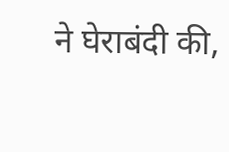ने घेराबंदी की,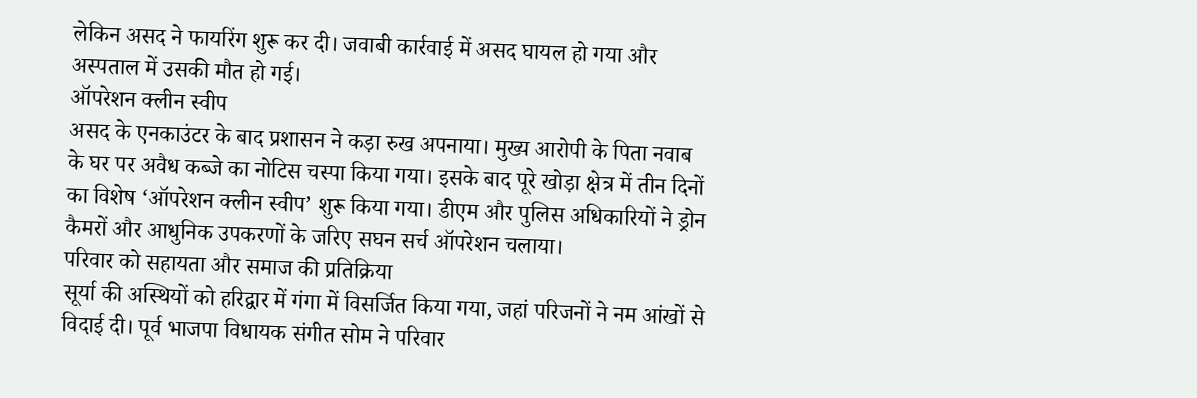लेकिन असद ने फायरिंग शुरू कर दी। जवाबी कार्रवाई में असद घायल हो गया और अस्पताल में उसकी मौत हो गई।
ऑपरेशन क्लीन स्वीप
असद के एनकाउंटर के बाद प्रशासन ने कड़ा रुख अपनाया। मुख्य आरोपी के पिता नवाब के घर पर अवैध कब्जे का नोटिस चस्पा किया गया। इसके बाद पूरे खोड़ा क्षेत्र में तीन दिनों का विशेष ‘ऑपरेशन क्लीन स्वीप’ शुरू किया गया। डीएम और पुलिस अधिकारियों ने ड्रोन कैमरों और आधुनिक उपकरणों के जरिए सघन सर्च ऑपरेशन चलाया।
परिवार को सहायता और समाज की प्रतिक्रिया
सूर्या की अस्थियों को हरिद्वार में गंगा में विसर्जित किया गया, जहां परिजनों ने नम आंखों से विदाई दी। पूर्व भाजपा विधायक संगीत सोम ने परिवार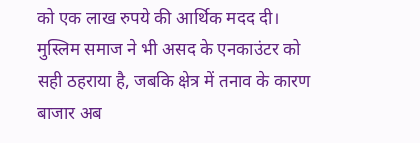को एक लाख रुपये की आर्थिक मदद दी। मुस्लिम समाज ने भी असद के एनकाउंटर को सही ठहराया है, जबकि क्षेत्र में तनाव के कारण बाजार अब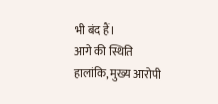भी बंद हैं।
आगे की स्थिति
हालांकि, मुख्य आरोपी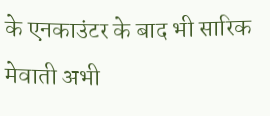के एनकाउंटर के बाद भी सारिक मेवाती अभी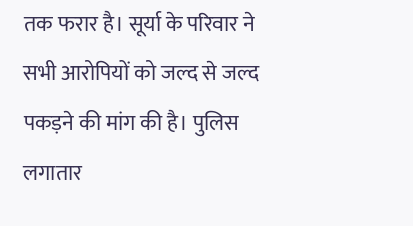तक फरार है। सूर्या के परिवार ने सभी आरोपियों को जल्द से जल्द पकड़ने की मांग की है। पुलिस लगातार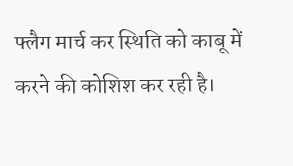फ्लैग मार्च कर स्थिति को काबू में करने की कोशिश कर रही है।